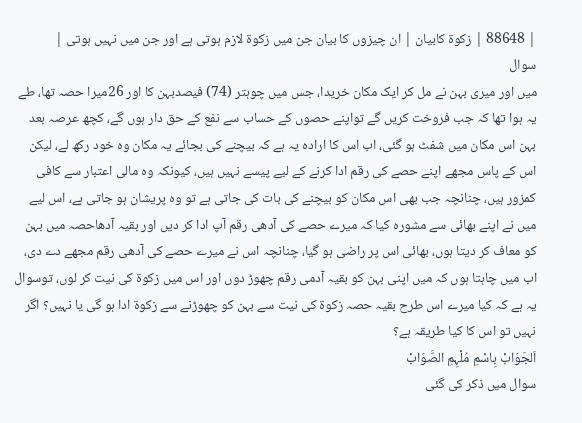| 88648 | زکوة کابیان | ان چیزوں کا بیان جن میں زکوة لازم ہوتی ہے اور جن میں نہیں ہوتی |
سوال
میں اور میری بہن نے مل کر ایک مکان خریدا، جس میں چوہتر (74) فیصدبہن کا اور 26میرا حصہ تھا، طے یہ ہوا تھا کہ جب فروخت کریں گے تواپنے حصوں کے حساب سے نفع کے حق دار ہوں گے، کچھ عرصہ بعد بہن اس مکان میں شفٹ ہو گئی، اب اس کا ارادہ یہ ہے کہ بیچنے کی بجائے یہ مکان وہ خود رکھ لے، لیکن اس کے پاس مجھے اپنے حصے کی رقم ادا کرنے کے لیے پیسے نہیں ہیں، کیونکہ وہ مالی اعتبار سے کافی کمزور ہیں، چنانچہ جب بھی اس مکان کو بیچنے کی بات کی جاتی ہے تو وہ پریشان ہو جاتی ہے، اس لیے میں نے اپنے بھائی سے مشورہ کیا کہ میرے حصے کی آدھی رقم آپ ادا کر دیں اور بقیہ آدھاحصہ میں بہن کو معاف کر دیتا ہوں، بھائی اس پر راضی ہو گیا، چنانچہ اس نے میرے حصے کی آدھی رقم مجھے دے دی، اب میں چاہتا ہوں کہ میں اپنی بہن کو بقیہ آدمی رقم چھوڑ دوں اور اس میں زکوة کی نیت کر لوں، توسوال یہ ہے کہ کیا میرے اس طرح بقیہ حصہ زکوة کی نیت سے بہن کو چھوڑنے سے زکوة ادا ہو گی یا نہیں؟ اگر نہیں تو اس کا کیا طریقہ ہے؟
اَلجَوَابْ بِاسْمِ مُلْہِمِ الصَّوَابْ
سوال میں ذکر کی گئی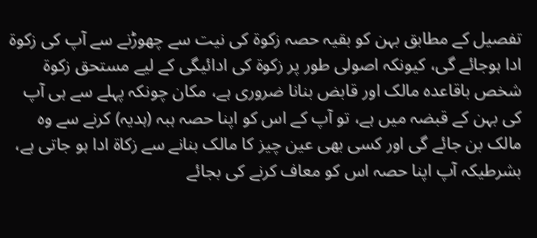تفصیل کے مطابق بہن کو بقیہ حصہ زکوة کی نیت سے چھوڑنے سے آپ کی زکوة ادا ہوجائے گی، کیونکہ اصولی طور پر زکوة کی ادائیگی کے لیے مستحق زکوة شخص باقاعدہ مالک اور قابض بنانا ضروری ہے، مکان چونکہ پہلے سے ہی آپ کی بہن کے قبضہ میں ہے، تو آپ کے اس کو اپنا حصہ ہبہ (ہدیہ) کرنے سے وہ مالک بن جائے گی اور کسی بھی عین چیز کا مالک بنانے سے زکاة ادا ہو جاتی ہے، بشرطیکہ آپ اپنا حصہ اس کو معاف کرنے کی بجائے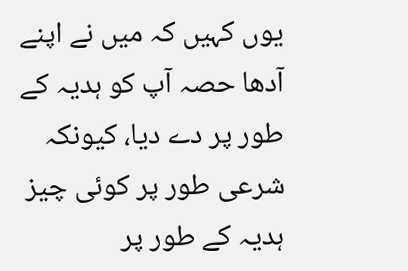یوں کہیں کہ میں نے اپنے آدھا حصہ آپ کو ہدیہ کے طور پر دے دیا، کیونکہ شرعی طور پر کوئی چیز ہدیہ کے طور پر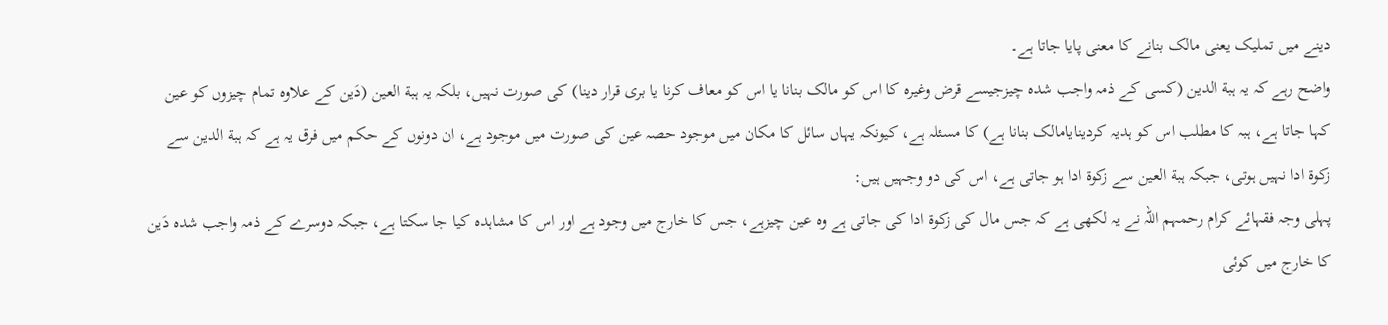دینے میں تملیک یعنی مالک بنانے کا معنی پایا جاتا ہے۔
واضح رہے کہ یہ ہبة الدین (کسی کے ذمہ واجب شدہ چیزجیسے قرض وغیرہ کا اس کو مالک بنانا یا اس کو معاف کرنا یا بری قرار دینا) کی صورت نہیں، بلکہ یہ ہبة العین (دَین کے علاوہ تمام چیزوں کو عین کہا جاتا ہے، ہبہ کا مطلب اس کو ہدیہ کردینایامالک بنانا ہے) کا مسئلہ ہے، کیونکہ یہاں سائل کا مکان میں موجود حصہ عین کی صورت میں موجود ہے، ان دونوں کے حکم میں فرق یہ ہے کہ ہبة الدین سے زکوة ادا نہیں ہوتی، جبکہ ہبة العین سے زکوة ادا ہو جاتی ہے، اس کی دو وجہیں ہیں:
پہلی وجہ فقہائے کرام رحمہم اللہ نے یہ لکھی ہے کہ جس مال کی زکوة ادا کی جاتی ہے وہ عین چیزہے، جس کا خارج میں وجود ہے اور اس کا مشاہدہ کیا جا سکتا ہے، جبکہ دوسرے کے ذمہ واجب شدہ دَین کا خارج میں کوئی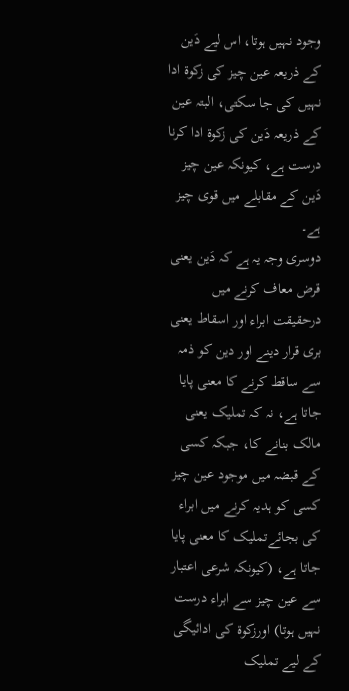وجود نہیں ہوتا، اس لیے دَین کے ذریعہ عین چیز کی زکوة ادا نہیں کی جا سکتی، البتہ عین کے ذریعہ دَین کی زکوة ادا کرنا درست ہے، کیونکہ عین چیز دَین کے مقابلے میں قوی چیز ہے۔
دوسری وجہ یہ ہے کہ دَین یعنی قرض معاف کرنے میں درحقیقت ابراء اور اسقاط یعنی بری قرار دینے اور دین کو ذمہ سے ساقط کرنے کا معنی پایا جاتا ہے، نہ کہ تملیک یعنی مالک بنانے کا، جبکہ کسی کے قبضہ میں موجود عین چیز کسی کو ہدیہ کرنے میں ابراء کی بجائےتملیک کا معنی پایا جاتا ہے، (کیونکہ شرعی اعتبار سے عین چیز سے ابراء درست نہیں ہوتا) اورزکوة کی ادائیگی کے لیے تملیک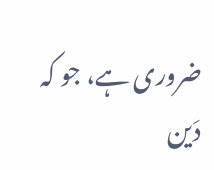ضروری ہے، جو کہ دَین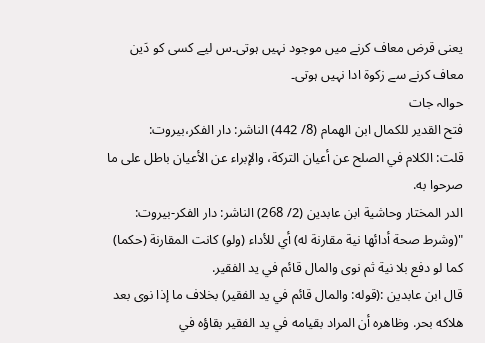یعنی قرض معاف کرنے میں موجود نہیں ہوتی۔س لیے کسی کو دَین معاف کرنے سے زکوة ادا نہیں ہوتی۔
حوالہ جات
فتح القدير للكمال ابن الهمام (8/ 442) الناشر: دار الفكر،بيروت:
قلت: الكلام في الصلح عن أعيان التركة، والإبراء عن الأعيان باطل على ما صرحوا به.
الدر المختار وحاشية ابن عابدين (2/ 268) الناشر: دار الفكر-بيروت:
"(وشرط صحة أدائها نية مقارنة له) أي للأداء (ولو) كانت المقارنة (حكما) كما لو دفع بلا نية ثم نوى والمال قائم في يد الفقير.
قال ابن عابدين :(قوله: والمال قائم في يد الفقير) بخلاف ما إذا نوى بعد هلاكه بحر. وظاهره أن المراد بقيامه في يد الفقير بقاؤه في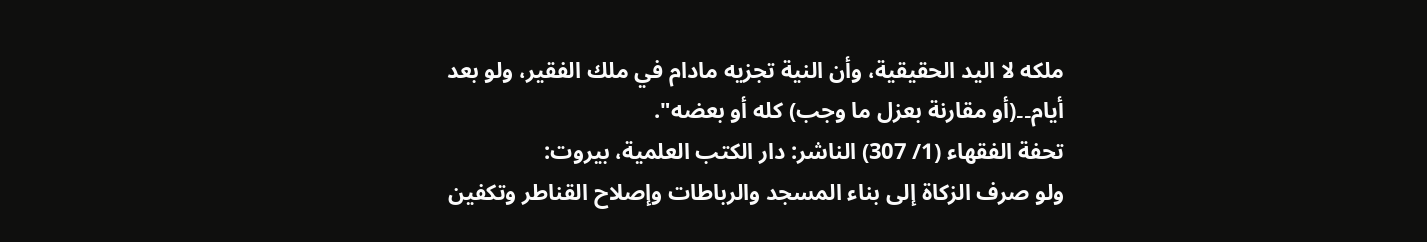ملكه لا اليد الحقيقية، وأن النية تجزيه مادام في ملك الفقير، ولو بعد أيام۔۔(أو مقارنة بعزل ما وجب) كله أو بعضه".
تحفة الفقهاء (1/ 307) الناشر: دار الكتب العلمية، بيروت:
ولو صرف الزكاة إلى بناء المسجد والرباطات وإصلاح القناطر وتكفين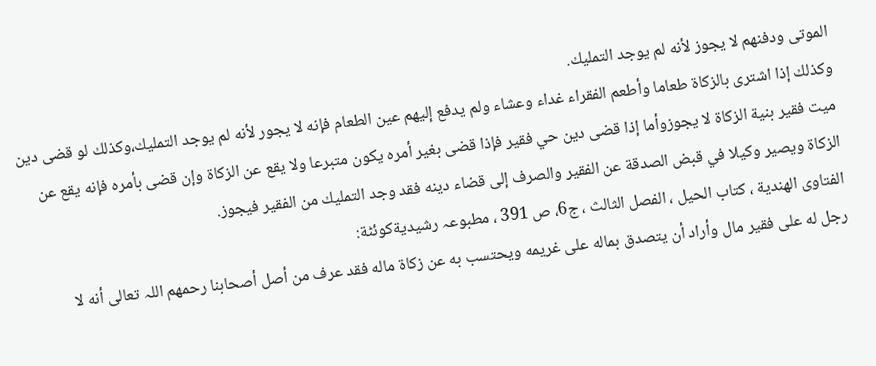الموتى ودفنهم لا يجوز لأنه لم يوجد التمليك.
وكذلك إذا اشترى بالزكاة طعاما وأطعم الفقراء غداء وعشاء ولم يدفع إليهم عين الطعام فإنه لا يجور لأنه لم يوجد التمليك،وكذلك لو قضى دين ميت فقير بنية الزكاة لا يجوزوأما إذا قضى دين حي فقير فإذا قضى بغير أمره يكون متبرعا ولا يقع عن الزكاة وإن قضى بأمره فإنه يقع عن الزكاة ويصير وكيلا في قبض الصدقة عن الفقير والصرف إلى قضاء دينه فقد وجد التمليك من الفقير فيجوز.
الفتاوى الهندية ، کتاب الحیل ، الفصل الثالث ، ج6، ص 391 ، مطبوعہ رشيديةکوئٹة:
رجل له على فقير مال وأراد أن يتصدق بماله على غريمه ويحتسب به عن زكاة ماله فقد عرف من أصل أصحابنا رحمهم اللہ تعالى أنه لا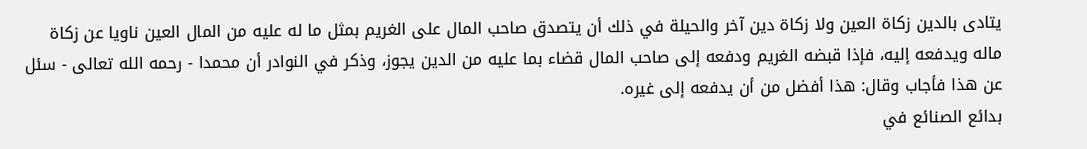يتادى بالدين زكاة العين ولا زكاة دين آخر والحيلة في ذلك أن يتصدق صاحب المال على الغريم بمثل ما له عليه من المال العين ناويا عن زكاة ماله ويدفعه إليه، فإذا قبضه الغريم ودفعه إلى صاحب المال قضاء بما عليه من الدين يجوز، وذكر في النوادر أن محمدا - رحمه الله تعالى - سئل عن هذا فأجاب وقال: هذا أفضل من أن يدفعه إلى غيره.
بدائع الصنائع في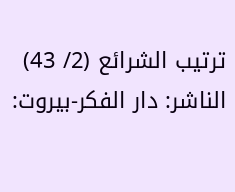ترتيب الشرائع (2/ 43) الناشر: دار الفكر-بيروت: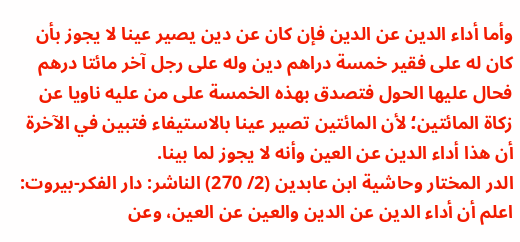وأما أداء الدين عن الدين فإن كان عن دين يصير عينا لا يجوز بأن كان له على فقير خمسة دراهم دين وله على رجل آخر مائتا درهم فحال عليها الحول فتصدق بهذه الخمسة على من عليه ناويا عن زكاة المائتين؛ لأن المائتين تصير عينا بالاستيفاء فتبين في الآخرة أن هذا أداء الدين عن العين وأنه لا يجوز لما بينا.
الدر المختار وحاشية ابن عابدين (2/ 270) الناشر: دار الفكر-بيروت:
اعلم أن أداء الدين عن الدين والعين عن العين، وعن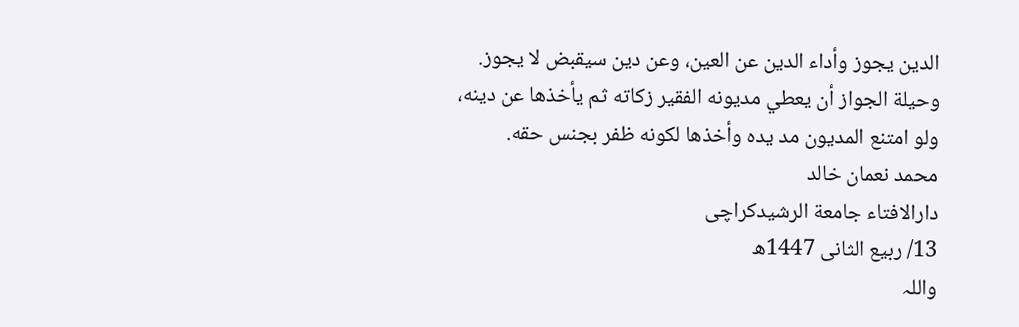الدين يجوز وأداء الدين عن العين، وعن دين سيقبض لا يجوز. وحيلة الجواز أن يعطي مديونه الفقير زكاته ثم يأخذها عن دينه، ولو امتنع المديون مد يده وأخذها لكونه ظفر بجنس حقه.
محمد نعمان خالد
دارالافتاء جامعة الرشیدکراچی
13/ ربیع الثانی 1447ھ
واللہ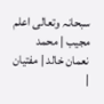سبحانہ وتعالی اعلم
مجیب | محمد نعمان خالد | مفتیان |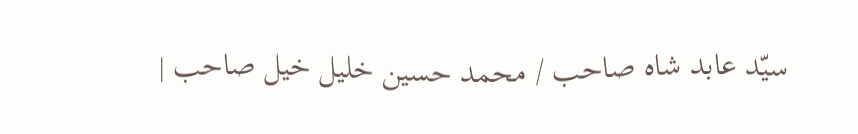سیّد عابد شاہ صاحب / محمد حسین خلیل خیل صاحب |